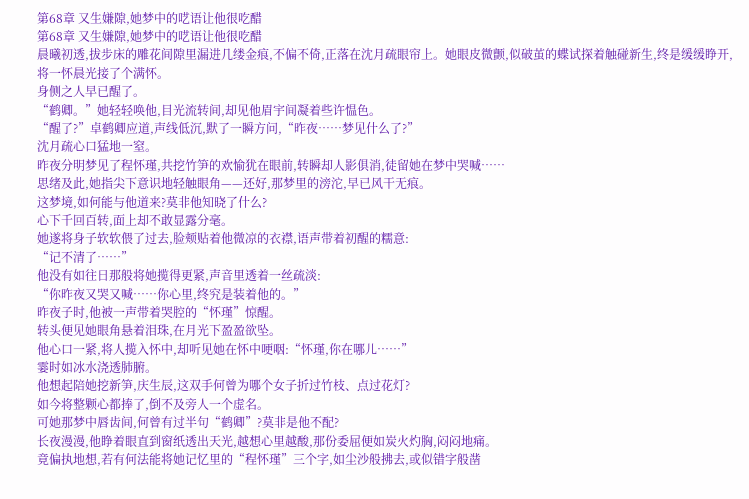第68章 又生嫌隙,她梦中的呓语让他很吃醋
第68章 又生嫌隙,她梦中的呓语让他很吃醋
晨曦初透,拔步床的雕花间隙里漏进几缕金痕,不偏不倚,正落在沈月疏眼帘上。她眼皮微颤,似破茧的蝶试探着触碰新生,终是缓缓睁开,将一怀晨光接了个满怀。
身侧之人早已醒了。
“鹤卿。”她轻轻唤他,目光流转间,却见他眉宇间凝着些许愠色。
“醒了?”卓鹤卿应道,声线低沉,默了一瞬方问,“昨夜……梦见什么了?”
沈月疏心口猛地一窒。
昨夜分明梦见了程怀瑾,共挖竹笋的欢愉犹在眼前,转瞬却人影俱消,徒留她在梦中哭喊……
思绪及此,她指尖下意识地轻触眼角——还好,那梦里的滂沱,早已风干无痕。
这梦境,如何能与他道来?莫非他知晓了什么?
心下千回百转,面上却不敢显露分毫。
她遂将身子软软偎了过去,脸颊贴着他微凉的衣襟,语声带着初醒的糯意:
“记不清了……”
他没有如往日那般将她揽得更紧,声音里透着一丝疏淡:
“你昨夜又哭又喊……你心里,终究是装着他的。”
昨夜子时,他被一声带着哭腔的“怀瑾”惊醒。
转头便见她眼角悬着泪珠,在月光下盈盈欲坠。
他心口一紧,将人揽入怀中,却听见她在怀中哽咽:“怀瑾,你在哪儿……”
霎时如冰水浇透肺腑。
他想起陪她挖新笋,庆生辰,这双手何曾为哪个女子折过竹枝、点过花灯?
如今将整颗心都捧了,倒不及旁人一个虚名。
可她那梦中唇齿间,何曾有过半句“鹤卿”?莫非是他不配?
长夜漫漫,他睁着眼直到窗纸透出天光,越想心里越酸,那份委屈便如炭火灼胸,闷闷地痛。
竟偏执地想,若有何法能将她记忆里的“程怀瑾”三个字,如尘沙般拂去,或似错字般凿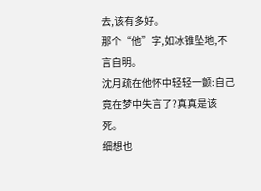去,该有多好。
那个“他”字,如冰锥坠地,不言自明。
沈月疏在他怀中轻轻一颤:自己竟在梦中失言了?真真是该死。
细想也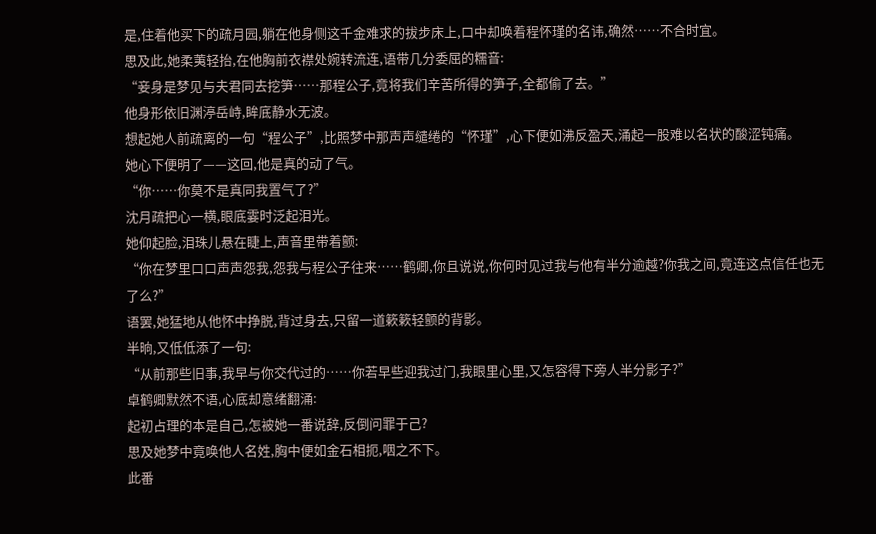是,住着他买下的疏月园,躺在他身侧这千金难求的拔步床上,口中却唤着程怀瑾的名讳,确然……不合时宜。
思及此,她柔荑轻抬,在他胸前衣襟处婉转流连,语带几分委屈的糯音:
“妾身是梦见与夫君同去挖笋……那程公子,竟将我们辛苦所得的笋子,全都偷了去。”
他身形依旧渊渟岳峙,眸底静水无波。
想起她人前疏离的一句“程公子”,比照梦中那声声缱绻的“怀瑾”,心下便如沸反盈天,涌起一股难以名状的酸涩钝痛。
她心下便明了——这回,他是真的动了气。
“你……你莫不是真同我置气了?”
沈月疏把心一横,眼底霎时泛起泪光。
她仰起脸,泪珠儿悬在睫上,声音里带着颤:
“你在梦里口口声声怨我,怨我与程公子往来……鹤卿,你且说说,你何时见过我与他有半分逾越?你我之间,竟连这点信任也无了么?”
语罢,她猛地从他怀中挣脱,背过身去,只留一道簌簌轻颤的背影。
半晌,又低低添了一句:
“从前那些旧事,我早与你交代过的……你若早些迎我过门,我眼里心里,又怎容得下旁人半分影子?”
卓鹤卿默然不语,心底却意绪翻涌:
起初占理的本是自己,怎被她一番说辞,反倒问罪于己?
思及她梦中竟唤他人名姓,胸中便如金石相扼,咽之不下。
此番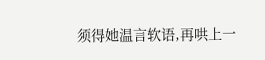须得她温言软语,再哄上一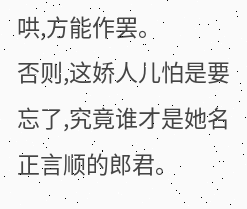哄,方能作罢。
否则,这娇人儿怕是要忘了,究竟谁才是她名正言顺的郎君。